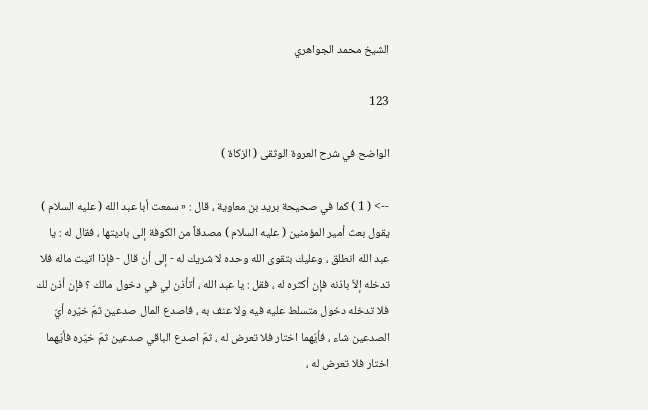الشيخ محمد الجواهري

123

الواضح في شرح العروة الوثقى ( الزكاة )

--> ( 1 ) كما في صحيحة بريد بن معاوية ، قال : « سمعت أبا عبد الله ( عليه السلام ) يقول بعث أمير المؤمنين ( عليه السلام ) مصدقاً من الكوفة إلى باديتها ، فقال له : يا عبد الله انطلق ، وعليك بتقوى الله وحده لا شريك له - إلى أن قال - فإذا اتيت ماله فلا تدخله إلاّ باذنه فإن أكثره له ، فقل : يا عبد الله ، أتأذن لي في دخول مالك ؟ فإن أذن لك فلا تدخله دخول متسلط عليه فيه ولا عنف به ، فاصدع المال صدعين ثمّ خيّره أيّ الصدعين شاء ، فأيّهما اختار فلا تعرض له ، ثمّ اصدع الباقي صدعين ثمّ خيّره فأيّهما اختار فلا تعرض له ،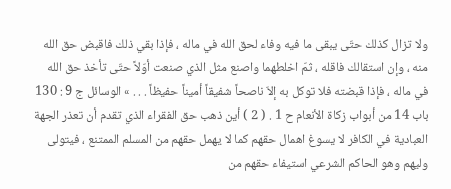ولا تزال كذلك حتّى يبقى ما فيه وفاء لحق الله في ماله ، فإذا بقي ذلك فاقبض حق الله منه ، وإن استقالك فاقله ، ثمّ اخلطهما واصنع مثل الذي صنعت أوّلاً حتّى تأخذ حق الله في ماله ، فإذا قبضته فلا توكل به إلاّ ناصحاً شفيقاً أميناً حفيظاً . . . » الوسائل ج 9 : 130 باب 14 من أبواب زكاة الأنعام ح 1 . ( 2 ) أين ذهب حق الفقراء الذي تقدم أن تعذر الجهة العبادية في الكافر لا يسوغ اهمال حقهم كما لا يهمل حقهم من المسلم الممتنع ، فيتولى وليهم وهو الحاكم الشرعي استيفاء حقهم من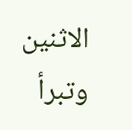الاثنين وتبرأ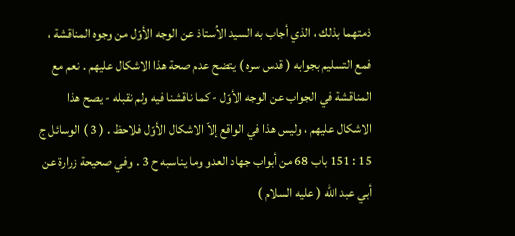ذمتهما بذلك ، الذي أجاب به السيد الاُستاذ عن الوجه الأوّل من وجوه المناقشة ، فمع التسليم بجوابه ( قدس سره ) يتضح عدم صحة هذا الاشكال عليهم . نعم مع المناقشة في الجواب عن الوجه الأوّل - كما ناقشنا فيه ولم نقبله - يصح هذا الاشكال عليهم ، وليس هذا في الواقع إلاّ الاشكال الأوّل فلاحظ . ( 3 ) الوسائل ج 15 : 151 باب 68 من أبواب جهاد العدو وما يناسبه ح 3 . وفي صحيحة زرارة عن أبي عبد الله ( عليه السلام )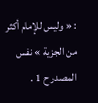: « وليس للإمام أكثر من الجزية » نفس المصدر ح 1 .